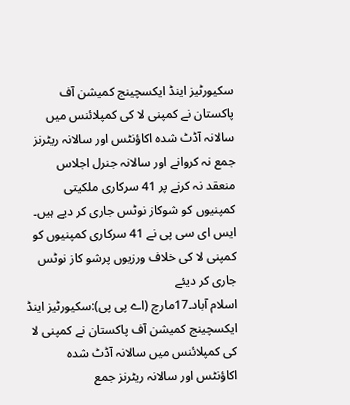سکیورٹیز اینڈ ایکسچینج کمیشن آف پاکستان نے کمپنی لا کی کمپلائنس میں سالانہ آڈٹ شدہ اکاؤنٹس اور سالانہ ریٹرنز جمع نہ کروانے اور سالانہ جنرل اجلاس منعقد نہ کرنے پر 41 سرکاری ملکیتی کمپنیوں کو شوکاز نوٹس جاری کر دیے ہیں۔
ایس ای سی پی نے 41 سرکاری کمپنیوں کو کمپنی لا کی خلاف ورزیوں پرشو کاز نوٹس جاری کر دیئے
اسلام آباد۔17مارچ (اے پی پی):سکیورٹیز اینڈ ایکسچینج کمیشن آف پاکستان نے کمپنی لا کی کمپلائنس میں سالانہ آڈٹ شدہ اکاؤنٹس اور سالانہ ریٹرنز جمع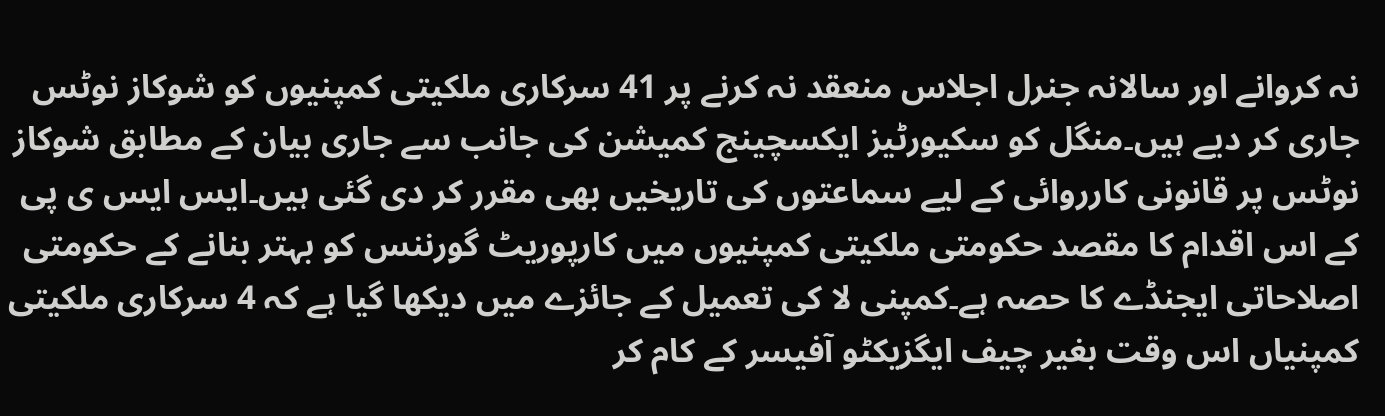نہ کروانے اور سالانہ جنرل اجلاس منعقد نہ کرنے پر 41 سرکاری ملکیتی کمپنیوں کو شوکاز نوٹس جاری کر دیے ہیں۔منگل کو سکیورٹیز ایکسچینج کمیشن کی جانب سے جاری بیان کے مطابق شوکاز نوٹس پر قانونی کارروائی کے لیے سماعتوں کی تاریخیں بھی مقرر کر دی گئی ہیں۔ایس ایس ی پی کے اس اقدام کا مقصد حکومتی ملکیتی کمپنیوں میں کارپوریٹ گورننس کو بہتر بنانے کے حکومتی اصلاحاتی ایجنڈے کا حصہ ہے۔کمپنی لا کی تعمیل کے جائزے میں دیکھا گیا ہے کہ 4 سرکاری ملکیتی کمپنیاں اس وقت بغیر چیف ایگزیکٹو آفیسر کے کام کر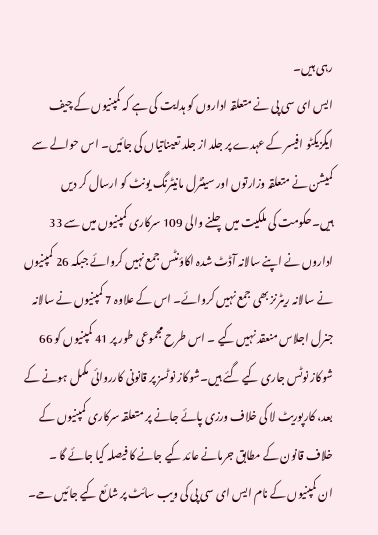رہی ہیں۔
ایس ای سی پی نے متعلقہ اداروں کو ہدایت کی ہے کہ کمپنیوں کے چیف ایگزیکٹو افیسر کے عہدے پر جلد از جلد تعیناتیاں کی جائیں۔ اس حوالے سے کمیشن نے متعلقہ وزارتوں اور سینٹرل مانیٹرنگ یونٹ کو ارسال کر دیں ہیں۔حکومت کی ملکیت میں چلنے والی 109 سرکاری کمپنیوں میں سے 33 اداروں نے اپنے سالانہ آڈٹ شدہ اکاؤنٹس جمع نہیں کروائے جبکہ 26 کمپنیوں نے سالانہ ریٹرنز بھی جمع نہیں کروائے۔ اس کے علاوہ 7 کمپنیوں نے سالانہ جنرل اجلاس منعقد نہیں کیے ۔ اس طرح مجموعی طور پر 41 کمپنیوں کو 66 شوکاز نوٹس جاری کیے گئے ہیں۔شوکاز نوٹسز پر قانونی کارروائی مکمل ہونے کے بعد، کارپوریٹ لا کی خلاف ورزی پائے جانے پر متعلقہ سرکاری کمپنیوں کے خلاف قانون کے مطابق جرمانے عائد کیے جانے کا فیصلہ کیا جائے گا ۔
ان کمپنیوں کے نام ایس ای سی پی کی ویب سائٹ پر شائع کیے جائیں حے۔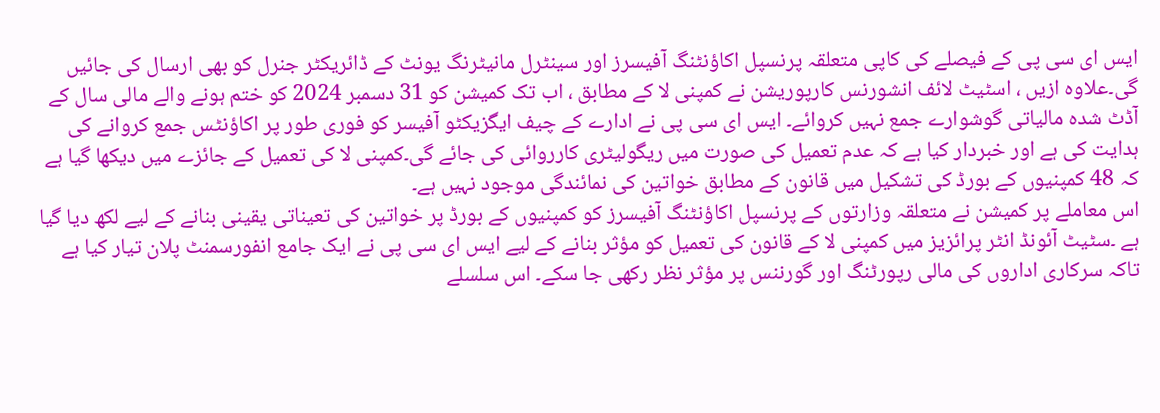ایس ای سی پی کے فیصلے کی کاپی متعلقہ پرنسپل اکاؤنٹنگ آفیسرز اور سینٹرل مانیٹرنگ یونٹ کے ڈائریکٹر جنرل کو بھی ارسال کی جائیں گی۔علاوہ ازیں ، اسٹیٹ لائف انشورنس کارپوریشن نے کمپنی لا کے مطابق ، اب تک کمیشن کو 31 دسمبر 2024 کو ختم ہونے والے مالی سال کے آڈٹ شدہ مالیاتی گوشوارے جمع نہیں کروائے۔ ایس ای سی پی نے ادارے کے چیف ایگزیکٹو آفیسر کو فوری طور پر اکاؤنٹس جمع کروانے کی ہدایت کی ہے اور خبردار کیا ہے کہ عدم تعمیل کی صورت میں ریگولیٹری کارروائی کی جائے گی۔کمپنی لا کی تعمیل کے جائزے میں دیکھا گیا ہے کہ 48 کمپنیوں کے بورڈ کی تشکیل میں قانون کے مطابق خواتین کی نمائندگی موجود نہیں ہے۔
اس معاملے پر کمیشن نے متعلقہ وزارتوں کے پرنسپل اکاؤنٹنگ آفیسرز کو کمپنیوں کے بورڈ پر خواتین کی تعیناتی یقینی بنانے کے لیے لکھ دیا گیا ہے ۔سٹیٹ آئونڈ انٹر پرائزیز میں کمپنی لا کے قانون کی تعمیل کو مؤثر بنانے کے لیے ایس ای سی پی نے ایک جامع انفورسمنٹ پلان تیار کیا ہے تاکہ سرکاری اداروں کی مالی رپورٹنگ اور گورننس پر مؤثر نظر رکھی جا سکے۔ اس سلسلے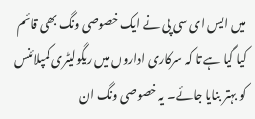میں ایس ای سی پی نے ایک خصوصی ونگ بھی قائم کیا گیا ہے تا کہ سرکاری اداروں میں ریگولیٹری کمپلائنس کو بہتر بنایا جائے۔ یہ خصوصی ونگ ان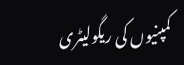کمپنیوں کی ریگولیٹری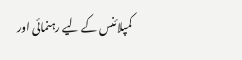کمپلائنس کے لیے رہنمائی اور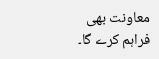معاونت بھی فراہم کرے گا۔